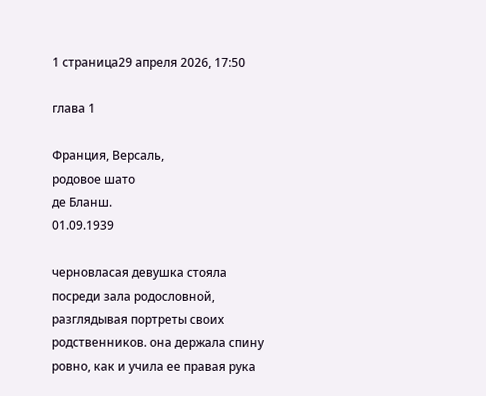1 страница29 апреля 2026, 17:50

глава 1

Франция, Версаль,
родовое шато
де Бланш.
01.09.1939

черновласая девушка стояла посреди зала родословной, разглядывая портреты своих родственников. она держала спину ровно, как и учила ее правая рука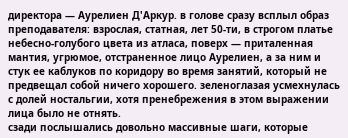директора — Аурелиен Д'Аркур. в голове сразу всплыл образ преподавателя: взрослая, статная, лет 50-ти, в строгом платье небесно-голубого цвета из атласа, поверх — приталенная мантия, угрюмое, отстраненное лицо Аурелиен, а за ним и стук ее каблуков по коридору во время занятий, который не предвещал собой ничего хорошего. зеленоглазая усмехнулась с долей ностальгии, хотя пренебрежения в этом выражении лица было не отнять.
сзади послышались довольно массивные шаги, которые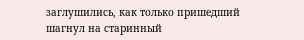заглушились, как только пришедший шагнул на старинный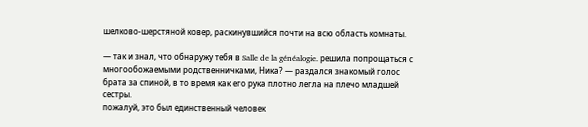шелково-шерстяной ковер, раскинувшийся почти на всю область комнаты.

— так и знал, что обнаружу тебя в Salle de la généalogie. решила попрощаться с многообожаемыми родственничками, Ника? — раздался знакомый голос брата за спиной, в то время как его рука плотно легла на плечо младшей сестры.
пожалуй, это был единственный человек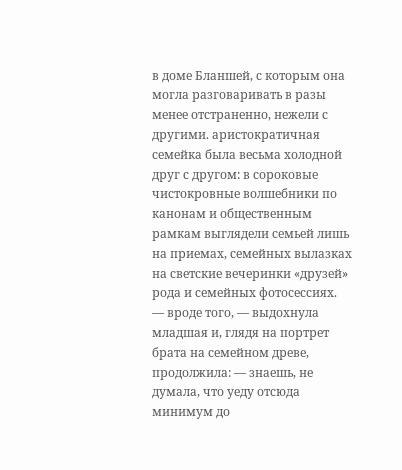в доме Бланшей, с которым она могла разговаривать в разы менее отстраненно, нежели с другими. аристократичная семейка была весьма холодной друг с другом: в сороковые чистокровные волшебники по канонам и общественным рамкам выглядели семьей лишь на приемах, семейных вылазках на светские вечеринки «друзей» рода и семейных фотосессиях.
— вроде того, — выдохнула младшая и, глядя на портрет брата на семейном древе, продолжила: — знаешь, не думала, что уеду отсюда минимум до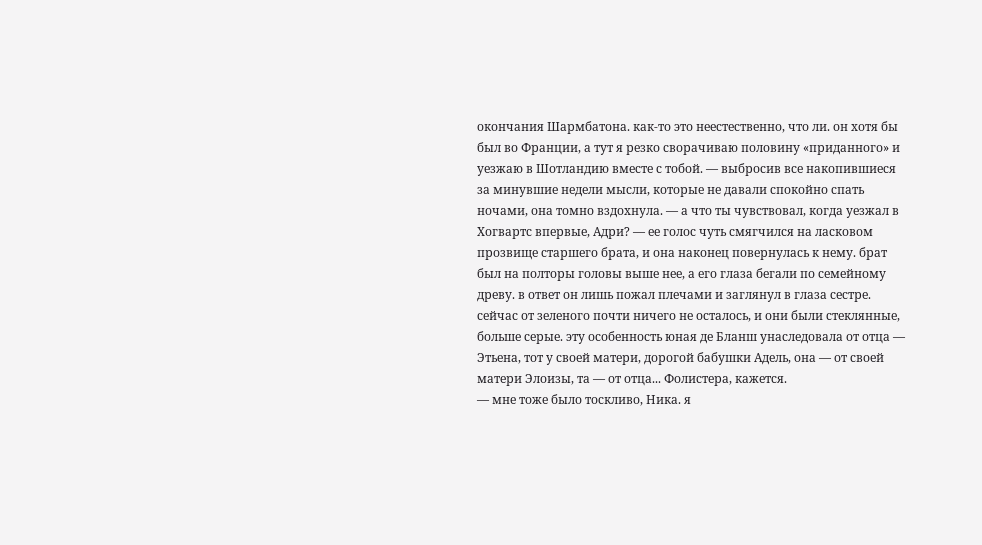окончания Шармбатона. как-то это неестественно, что ли. он хотя бы был во Франции, а тут я резко сворачиваю половину «приданного» и уезжаю в Шотландию вместе с тобой. — выбросив все накопившиеся за минувшие недели мысли, которые не давали спокойно спать ночами, она томно вздохнула. — а что ты чувствовал, когда уезжал в Хогвартс впервые, Адри? — ее голос чуть смягчился на ласковом прозвище старшего брата, и она наконец повернулась к нему. брат был на полторы головы выше нее, а его глаза бегали по семейному древу. в ответ он лишь пожал плечами и заглянул в глаза сестре. сейчас от зеленого почти ничего не осталось, и они были стеклянные, больше серые. эту особенность юная де Бланш унаследовала от отца — Этьена, тот у своей матери, дорогой бабушки Адель, она — от своей матери Элоизы, та — от отца... Фолистера, кажется.
— мне тоже было тоскливо, Ника. я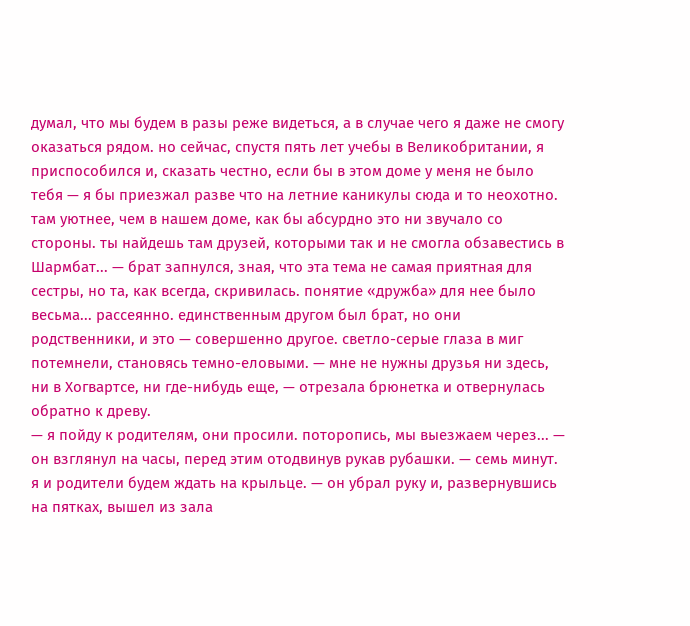думал, что мы будем в разы реже видеться, а в случае чего я даже не смогу оказаться рядом. но сейчас, спустя пять лет учебы в Великобритании, я приспособился и, сказать честно, если бы в этом доме у меня не было тебя — я бы приезжал разве что на летние каникулы сюда и то неохотно. там уютнее, чем в нашем доме, как бы абсурдно это ни звучало со стороны. ты найдешь там друзей, которыми так и не смогла обзавестись в Шармбат... — брат запнулся, зная, что эта тема не самая приятная для сестры, но та, как всегда, скривилась. понятие «дружба» для нее было весьма... рассеянно. единственным другом был брат, но они родственники, и это — совершенно другое. светло-серые глаза в миг потемнели, становясь темно-еловыми. — мне не нужны друзья ни здесь, ни в Хогвартсе, ни где-нибудь еще, — отрезала брюнетка и отвернулась обратно к древу.
— я пойду к родителям, они просили. поторопись, мы выезжаем через... — он взглянул на часы, перед этим отодвинув рукав рубашки. — семь минут. я и родители будем ждать на крыльце. — он убрал руку и, развернувшись на пятках, вышел из зала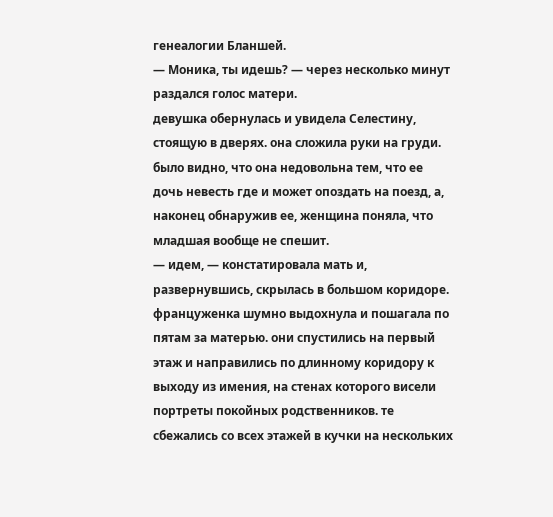генеалогии Бланшей.
— Моника, ты идешь? — через несколько минут раздался голос матери.
девушка обернулась и увидела Селестину, стоящую в дверях. она сложила руки на груди. было видно, что она недовольна тем, что ее дочь невесть где и может опоздать на поезд, а, наконец обнаружив ее, женщина поняла, что младшая вообще не спешит.
— идем, — констатировала мать и, развернувшись, скрылась в большом коридоре.
француженка шумно выдохнула и пошагала по пятам за матерью. они спустились на первый этаж и направились по длинному коридору к выходу из имения, на стенах которого висели портреты покойных родственников. те сбежались со всех этажей в кучки на нескольких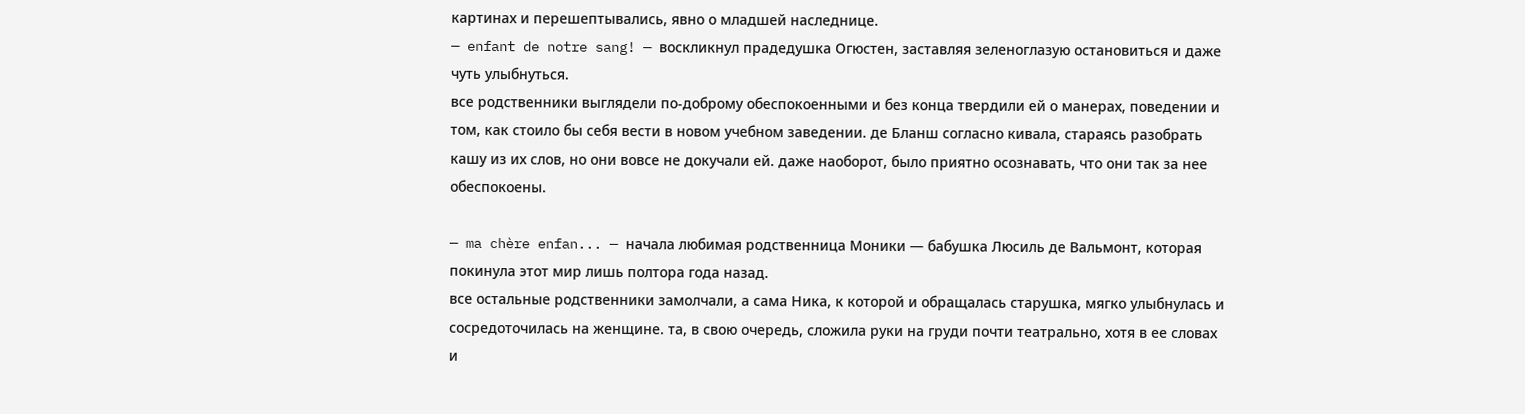картинах и перешептывались, явно о младшей наследнице.
— enfant de notre sang! — воскликнул прадедушка Огюстен, заставляя зеленоглазую остановиться и даже чуть улыбнуться.
все родственники выглядели по-доброму обеспокоенными и без конца твердили ей о манерах, поведении и том, как стоило бы себя вести в новом учебном заведении. де Бланш согласно кивала, стараясь разобрать кашу из их слов, но они вовсе не докучали ей. даже наоборот, было приятно осознавать, что они так за нее обеспокоены.

— ma chère enfan... — начала любимая родственница Моники — бабушка Люсиль де Вальмонт, которая покинула этот мир лишь полтора года назад.
все остальные родственники замолчали, а сама Ника, к которой и обращалась старушка, мягко улыбнулась и сосредоточилась на женщине. та, в свою очередь, сложила руки на груди почти театрально, хотя в ее словах и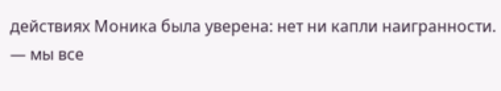действиях Моника была уверена: нет ни капли наигранности.
— мы все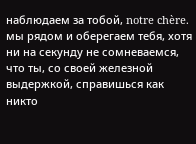наблюдаем за тобой, notre chère. мы рядом и оберегаем тебя, хотя ни на секунду не сомневаемся, что ты, со своей железной выдержкой, справишься как никто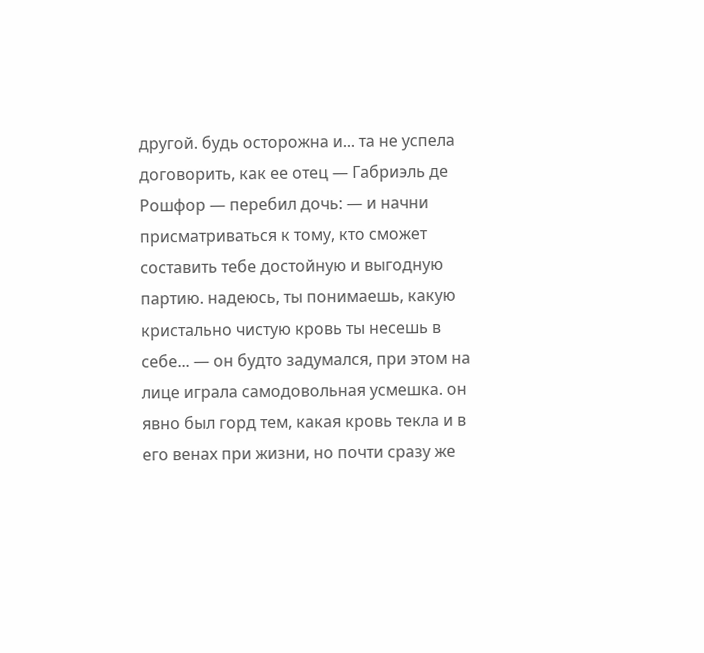другой. будь осторожна и... та не успела договорить, как ее отец — Габриэль де Рошфор — перебил дочь: — и начни присматриваться к тому, кто сможет составить тебе достойную и выгодную партию. надеюсь, ты понимаешь, какую кристально чистую кровь ты несешь в себе... — он будто задумался, при этом на лице играла самодовольная усмешка. он явно был горд тем, какая кровь текла и в его венах при жизни, но почти сразу же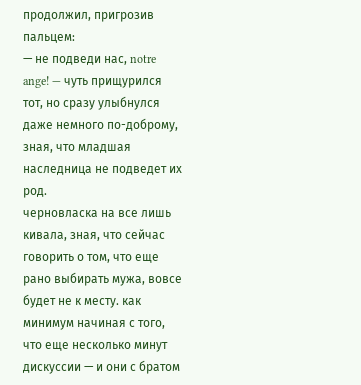продолжил, пригрозив пальцем:
— не подведи нас, notre ange! — чуть прищурился тот, но сразу улыбнулся даже немного по-доброму, зная, что младшая наследница не подведет их род.
черновласка на все лишь кивала, зная, что сейчас говорить о том, что еще рано выбирать мужа, вовсе будет не к месту. как минимум начиная с того, что еще несколько минут дискуссии — и они с братом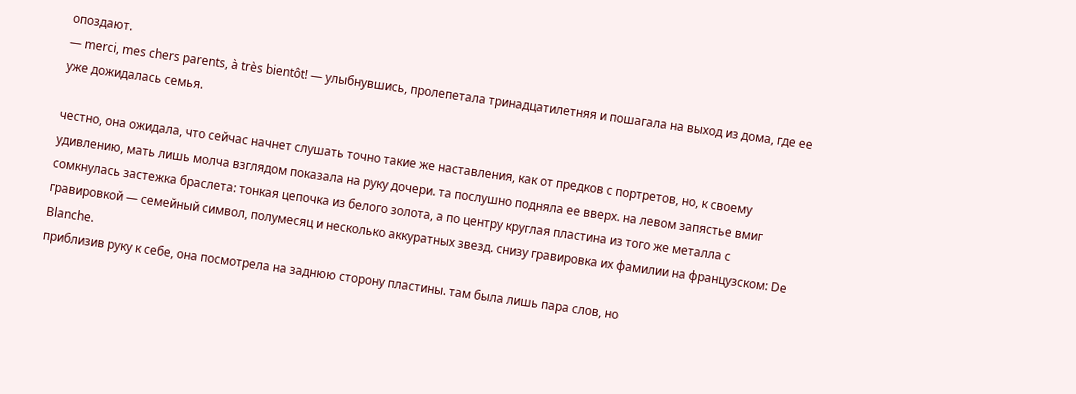опоздают.
— merci, mes chers parents, à très bientôt! — улыбнувшись, пролепетала тринадцатилетняя и пошагала на выход из дома, где ее уже дожидалась семья.

честно, она ожидала, что сейчас начнет слушать точно такие же наставления, как от предков с портретов, но, к своему удивлению, мать лишь молча взглядом показала на руку дочери. та послушно подняла ее вверх. на левом запястье вмиг сомкнулась застежка браслета: тонкая цепочка из белого золота, а по центру круглая пластина из того же металла с гравировкой — семейный символ, полумесяц и несколько аккуратных звезд. снизу гравировка их фамилии на французском: De Blanche.
приблизив руку к себе, она посмотрела на заднюю сторону пластины. там была лишь пара слов, но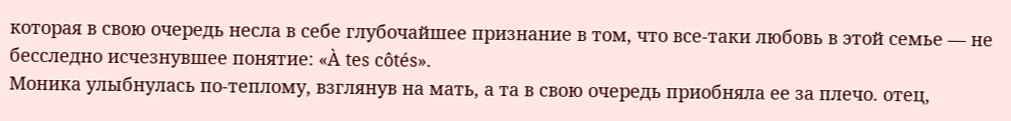которая в свою очередь несла в себе глубочайшее признание в том, что все-таки любовь в этой семье — не бесследно исчезнувшее понятие: «À tes côtés».
Моника улыбнулась по-теплому, взглянув на мать, а та в свою очередь приобняла ее за плечо. отец,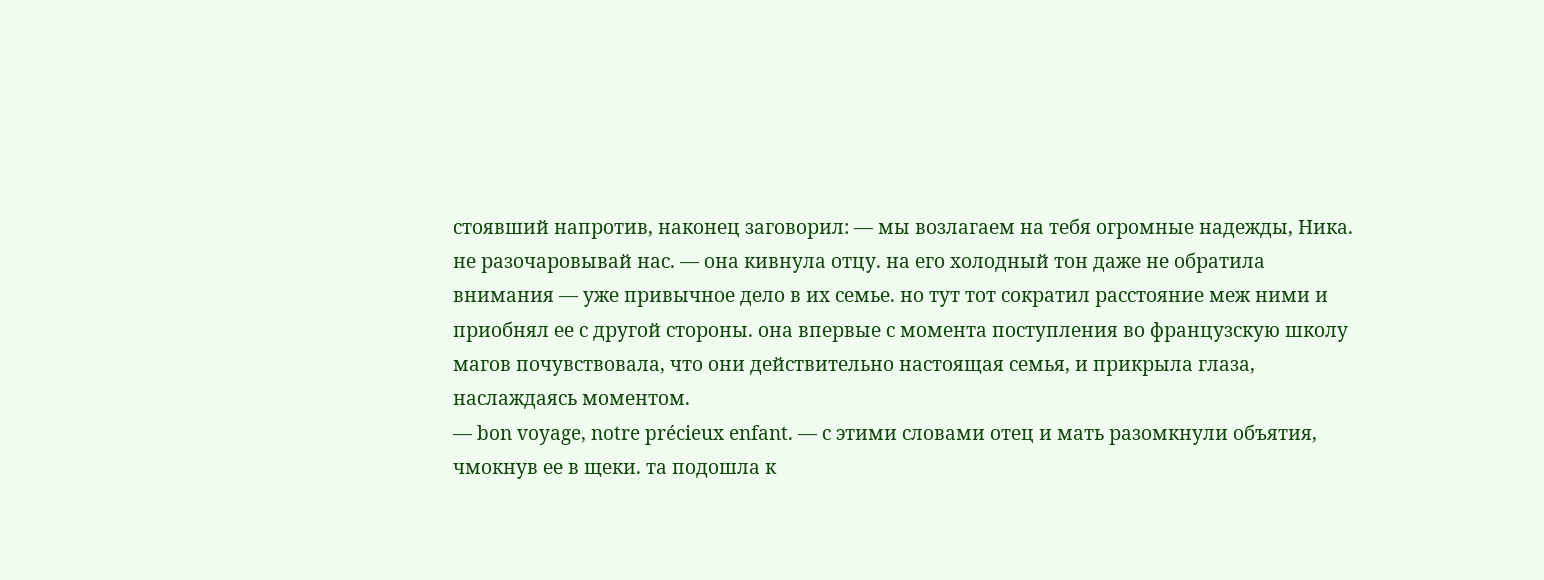стоявший напротив, наконец заговорил: — мы возлагаем на тебя огромные надежды, Ника. не разочаровывай нас. — она кивнула отцу. на его холодный тон даже не обратила внимания — уже привычное дело в их семье. но тут тот сократил расстояние меж ними и приобнял ее с другой стороны. она впервые с момента поступления во французскую школу магов почувствовала, что они действительно настоящая семья, и прикрыла глаза, наслаждаясь моментом.
— bon voyage, notre précieux enfant. — с этими словами отец и мать разомкнули объятия, чмокнув ее в щеки. та подошла к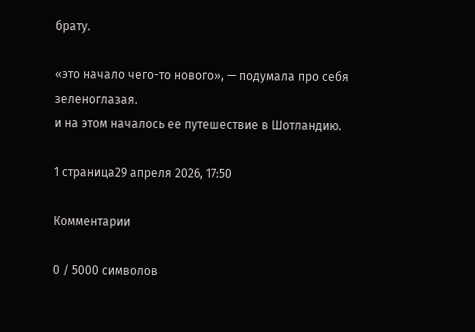брату.

«это начало чего-то нового», — подумала про себя зеленоглазая.
и на этом началось ее путешествие в Шотландию.

1 страница29 апреля 2026, 17:50

Комментарии

0 / 5000 символов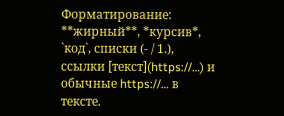Форматирование: **жирный**, *курсив*, `код`, списки (- / 1.), ссылки [текст](https://…) и обычные https://… в тексте.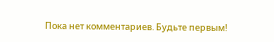Пока нет комментариев. Будьте первым!